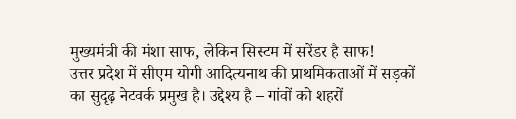मुख्यमंत्री की मंशा साफ, लेकिन सिस्टम में सरेंडर है साफ!
उत्तर प्रदेश में सीएम योगी आदित्यनाथ की प्राथमिकताओं में सड़कों का सुदृढ़ नेटवर्क प्रमुख है। उद्देश्य है – गांवों को शहरों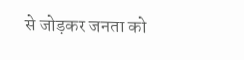से जोड़कर जनता को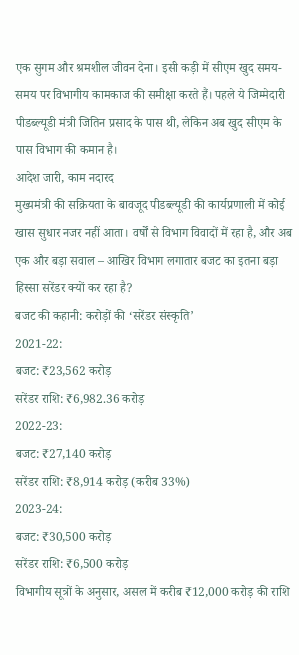एक सुगम और श्रमशील जीवन देना। इसी कड़ी में सीएम खुद समय-समय पर विभागीय कामकाज की समीक्षा करते हैं। पहले ये जिम्मेदारी पीडब्ल्यूडी मंत्री जितिन प्रसाद के पास थी, लेकिन अब खुद सीएम के पास विभाग की कमान है।
आदेश जारी, काम नदारद
मुख्यमंत्री की सक्रियता के बावजूद पीडब्ल्यूडी की कार्यप्रणाली में कोई खास सुधार नजर नहीं आता। वर्षों से विभाग विवादों में रहा है, और अब एक और बड़ा सवाल – आखिर विभाग लगातार बजट का इतना बड़ा हिस्सा सरेंडर क्यों कर रहा है?
बजट की कहानी: करोड़ों की ‘सरेंडर संस्कृति’
2021-22:
बजट: ₹23,562 करोड़
सरेंडर राशि: ₹6,982.36 करोड़
2022-23:
बजट: ₹27,140 करोड़
सरेंडर राशि: ₹8,914 करोड़ (करीब 33%)
2023-24:
बजट: ₹30,500 करोड़
सरेंडर राशि: ₹6,500 करोड़
विभागीय सूत्रों के अनुसार, असल में करीब ₹12,000 करोड़ की राशि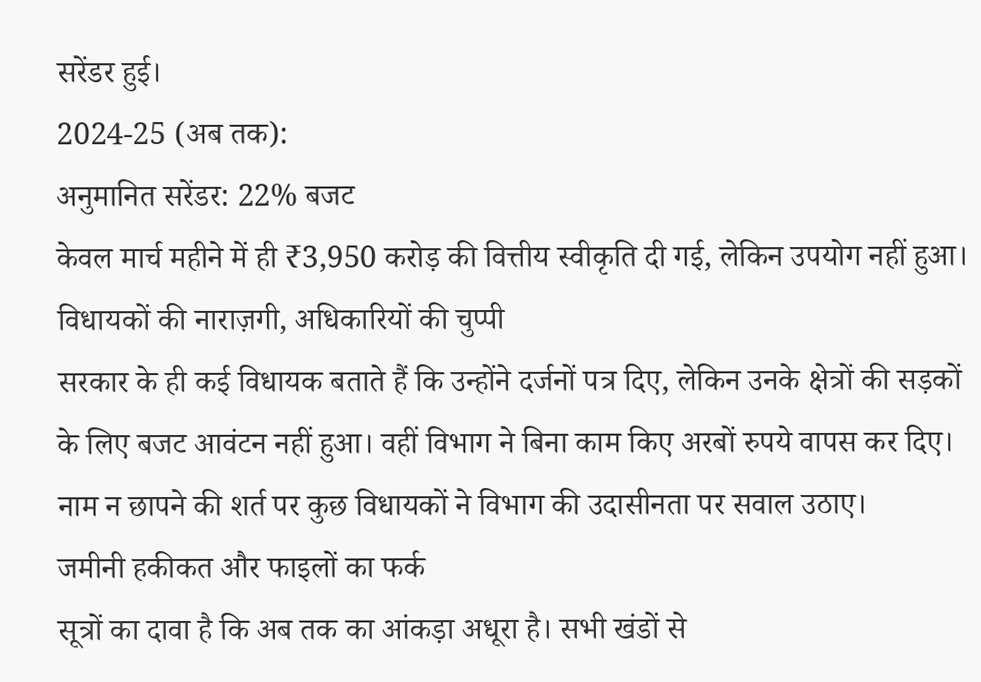सरेंडर हुई।
2024-25 (अब तक):
अनुमानित सरेंडर: 22% बजट
केवल मार्च महीने में ही ₹3,950 करोड़ की वित्तीय स्वीकृति दी गई, लेकिन उपयोग नहीं हुआ।
विधायकों की नाराज़गी, अधिकारियों की चुप्पी
सरकार के ही कई विधायक बताते हैं कि उन्होंने दर्जनों पत्र दिए, लेकिन उनके क्षेत्रों की सड़कों के लिए बजट आवंटन नहीं हुआ। वहीं विभाग ने बिना काम किए अरबों रुपये वापस कर दिए। नाम न छापने की शर्त पर कुछ विधायकों ने विभाग की उदासीनता पर सवाल उठाए।
जमीनी हकीकत और फाइलों का फर्क
सूत्रों का दावा है कि अब तक का आंकड़ा अधूरा है। सभी खंडों से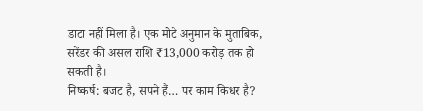डाटा नहीं मिला है। एक मोटे अनुमान के मुताबिक, सरेंडर की असल राशि ₹13,000 करोड़ तक हो सकती है।
निष्कर्ष: बजट है, सपने हैं… पर काम किधर है?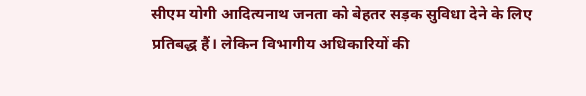सीएम योगी आदित्यनाथ जनता को बेहतर सड़क सुविधा देने के लिए प्रतिबद्ध हैं। लेकिन विभागीय अधिकारियों की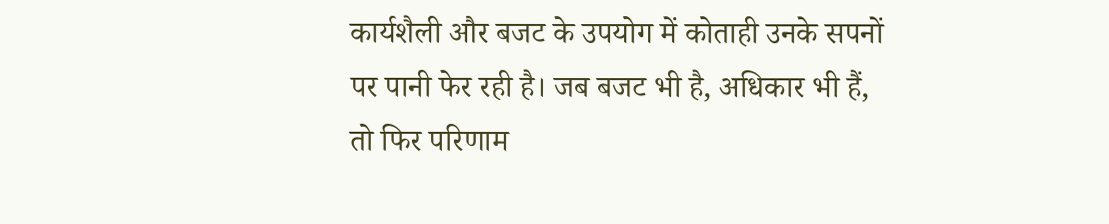कार्यशैली और बजट के उपयोग में कोताही उनके सपनों पर पानी फेर रही है। जब बजट भी है, अधिकार भी हैं, तो फिर परिणाम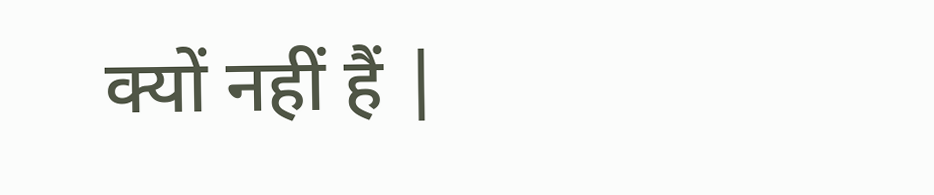क्यों नहीं हैं |